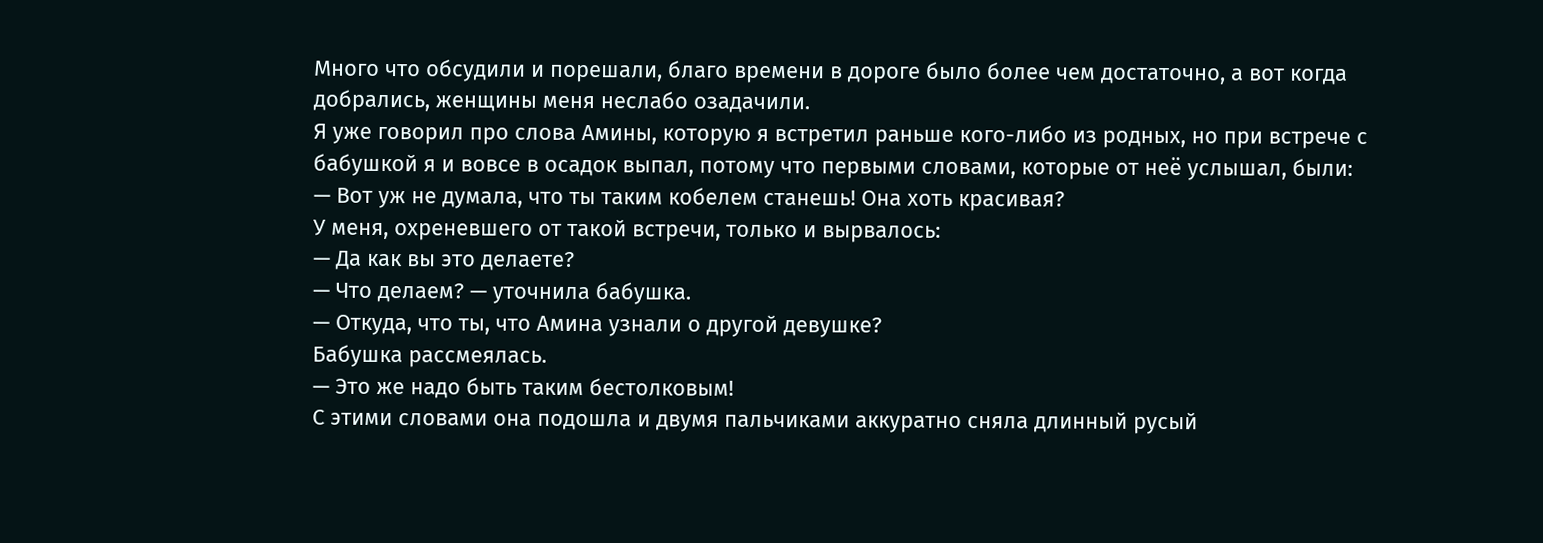Много что обсудили и порешали, благо времени в дороге было более чем достаточно, а вот когда добрались, женщины меня неслабо озадачили.
Я уже говорил про слова Амины, которую я встретил раньше кого-либо из родных, но при встрече с бабушкой я и вовсе в осадок выпал, потому что первыми словами, которые от неё услышал, были:
— Вот уж не думала, что ты таким кобелем станешь! Она хоть красивая?
У меня, охреневшего от такой встречи, только и вырвалось:
— Да как вы это делаете?
— Что делаем? — уточнила бабушка.
— Откуда, что ты, что Амина узнали о другой девушке?
Бабушка рассмеялась.
— Это же надо быть таким бестолковым!
С этими словами она подошла и двумя пальчиками аккуратно сняла длинный русый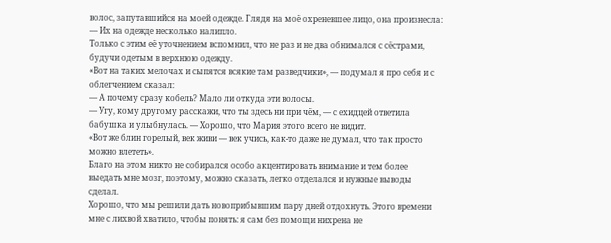волос, запутавшийся на моей одежде. Глядя на моё охреневшее лицо, она произнесла:
— Их на одежде несколько налипло.
Только с этим её уточнением вспомнил, что не раз и не два обнимался с сёстрами, будучи одетым в верхнюю одежду.
«Вот на таких мелочах и сыпятся всякие там разведчики», — подумал я про себя и с облегчением сказал:
— А почему сразу кобель? Мало ли откуда эти волосы.
— Угу, кому другому расскажи, что ты здесь ни при чём, — с ехидцей ответила бабушка и улыбнулась. — Хорошо, что Мария этого всего не видит.
«Вот же блин горелый, век живи — век учись, как-то даже не думал, что так просто можно влететь».
Благо на этом никто не собирался особо акцентировать внимание и тем более выедать мне мозг, поэтому, можно сказать, легко отделался и нужные выводы сделал.
Хорошо, что мы решили дать новоприбывшим пару дней отдохнуть. Этого времени мне с лихвой хватило, чтобы понять: я сам без помощи нихрена не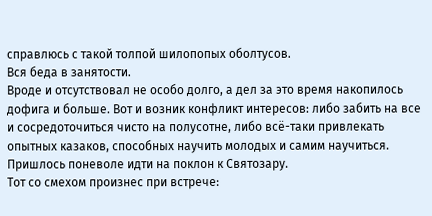справлюсь с такой толпой шилопопых оболтусов.
Вся беда в занятости.
Вроде и отсутствовал не особо долго, а дел за это время накопилось дофига и больше. Вот и возник конфликт интересов: либо забить на все и сосредоточиться чисто на полусотне, либо всё-таки привлекать опытных казаков, способных научить молодых и самим научиться.
Пришлось поневоле идти на поклон к Святозару.
Тот со смехом произнес при встрече: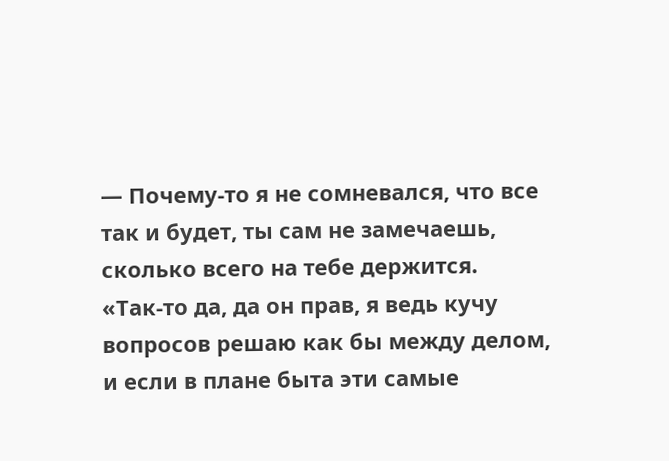— Почему-то я не сомневался, что все так и будет, ты сам не замечаешь, сколько всего на тебе держится.
«Так-то да, да он прав, я ведь кучу вопросов решаю как бы между делом, и если в плане быта эти самые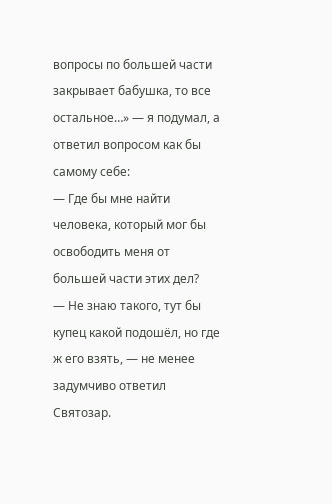вопросы по большей части закрывает бабушка, то все остальное…» — я подумал, а ответил вопросом как бы самому себе:
— Где бы мне найти человека, который мог бы освободить меня от большей части этих дел?
— Не знаю такого, тут бы купец какой подошёл, но где ж его взять, — не менее задумчиво ответил Святозар.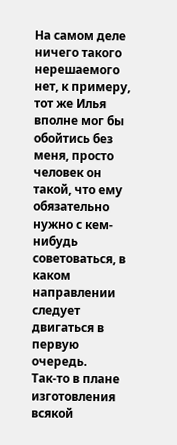На самом деле ничего такого нерешаемого нет, к примеру, тот же Илья вполне мог бы обойтись без меня, просто человек он такой, что ему обязательно нужно с кем-нибудь советоваться, в каком направлении следует двигаться в первую очередь.
Так-то в плане изготовления всякой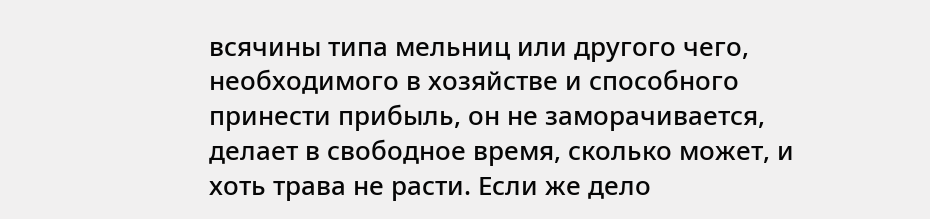всячины типа мельниц или другого чего, необходимого в хозяйстве и способного принести прибыль, он не заморачивается, делает в свободное время, сколько может, и хоть трава не расти. Если же дело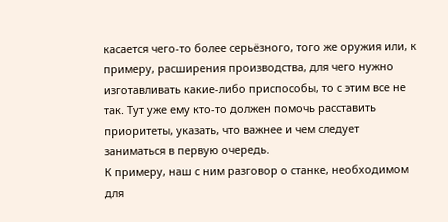касается чего-то более серьёзного, того же оружия или, к примеру, расширения производства, для чего нужно изготавливать какие-либо приспособы, то с этим все не так. Тут уже ему кто-то должен помочь расставить приоритеты, указать, что важнее и чем следует заниматься в первую очередь.
К примеру, наш с ним разговор о станке, необходимом для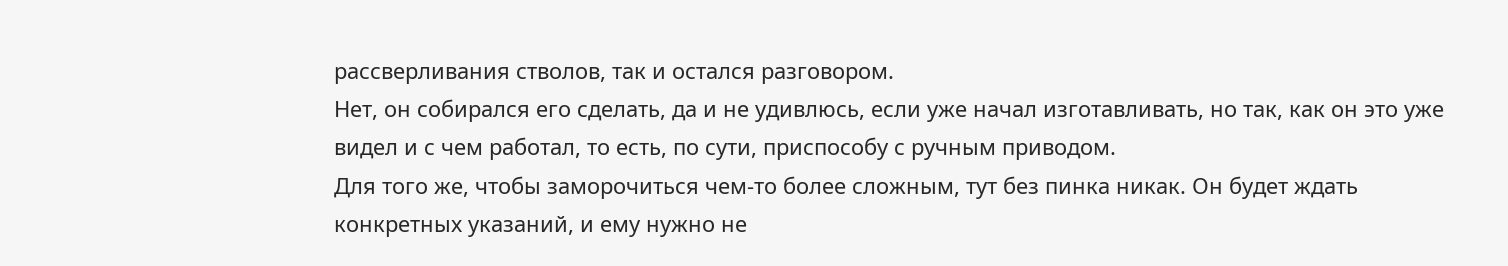рассверливания стволов, так и остался разговором.
Нет, он собирался его сделать, да и не удивлюсь, если уже начал изготавливать, но так, как он это уже видел и с чем работал, то есть, по сути, приспособу с ручным приводом.
Для того же, чтобы заморочиться чем-то более сложным, тут без пинка никак. Он будет ждать конкретных указаний, и ему нужно не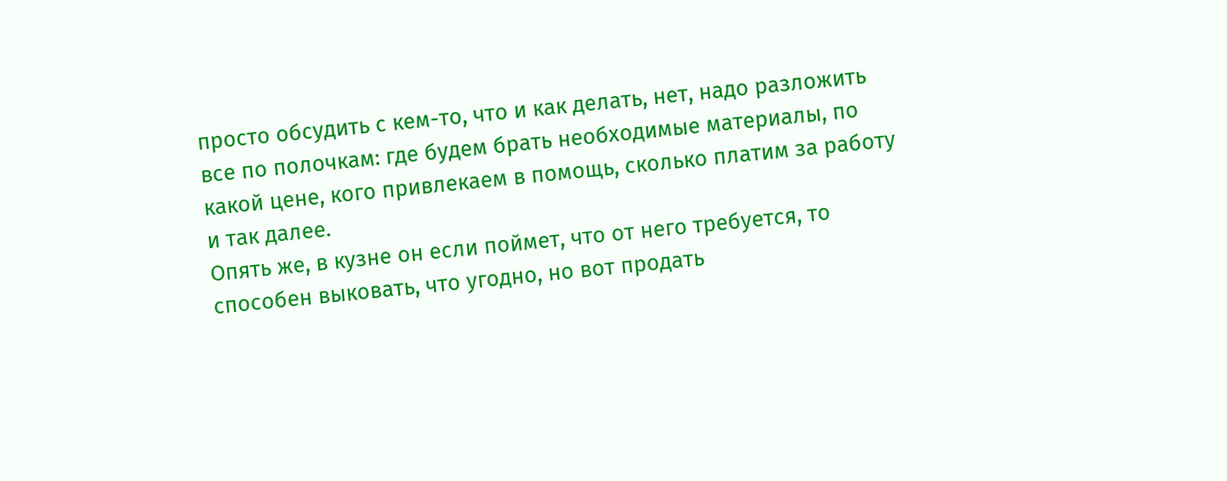просто обсудить с кем-то, что и как делать, нет, надо разложить все по полочкам: где будем брать необходимые материалы, по какой цене, кого привлекаем в помощь, сколько платим за работу и так далее.
Опять же, в кузне он если поймет, что от него требуется, то способен выковать, что угодно, но вот продать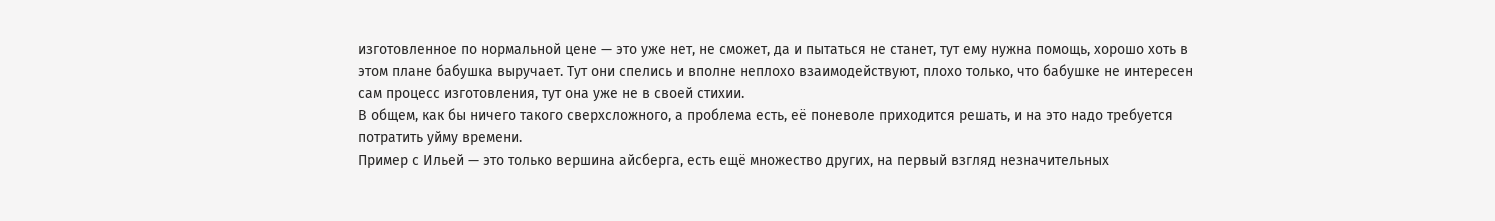изготовленное по нормальной цене — это уже нет, не сможет, да и пытаться не станет, тут ему нужна помощь, хорошо хоть в этом плане бабушка выручает. Тут они спелись и вполне неплохо взаимодействуют, плохо только, что бабушке не интересен сам процесс изготовления, тут она уже не в своей стихии.
В общем, как бы ничего такого сверхсложного, а проблема есть, её поневоле приходится решать, и на это надо требуется потратить уйму времени.
Пример с Ильей — это только вершина айсберга, есть ещё множество других, на первый взгляд незначительных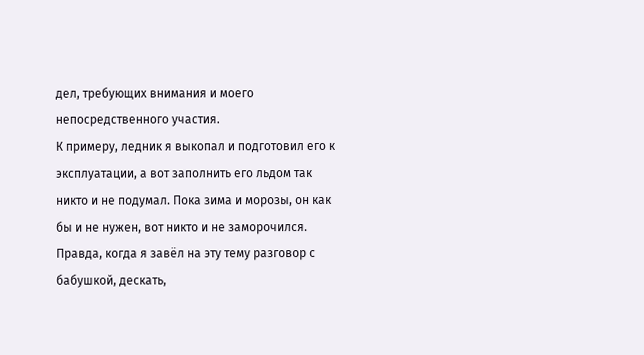дел, требующих внимания и моего непосредственного участия.
К примеру, ледник я выкопал и подготовил его к эксплуатации, а вот заполнить его льдом так никто и не подумал. Пока зима и морозы, он как бы и не нужен, вот никто и не заморочился.
Правда, когда я завёл на эту тему разговор с бабушкой, дескать,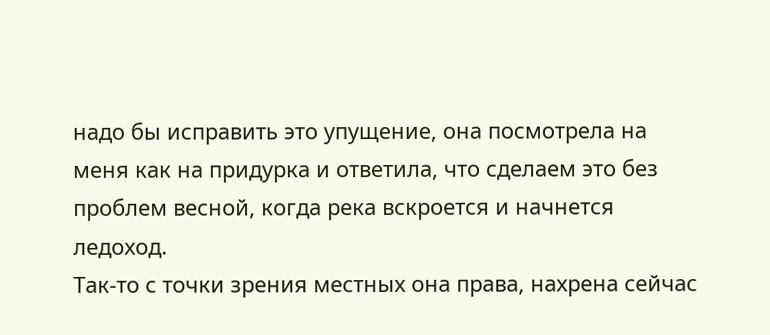надо бы исправить это упущение, она посмотрела на меня как на придурка и ответила, что сделаем это без проблем весной, когда река вскроется и начнется ледоход.
Так-то с точки зрения местных она права, нахрена сейчас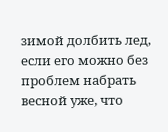зимой долбить лед, если его можно без проблем набрать весной уже, что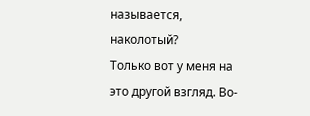называется, наколотый?
Только вот у меня на это другой взгляд. Во-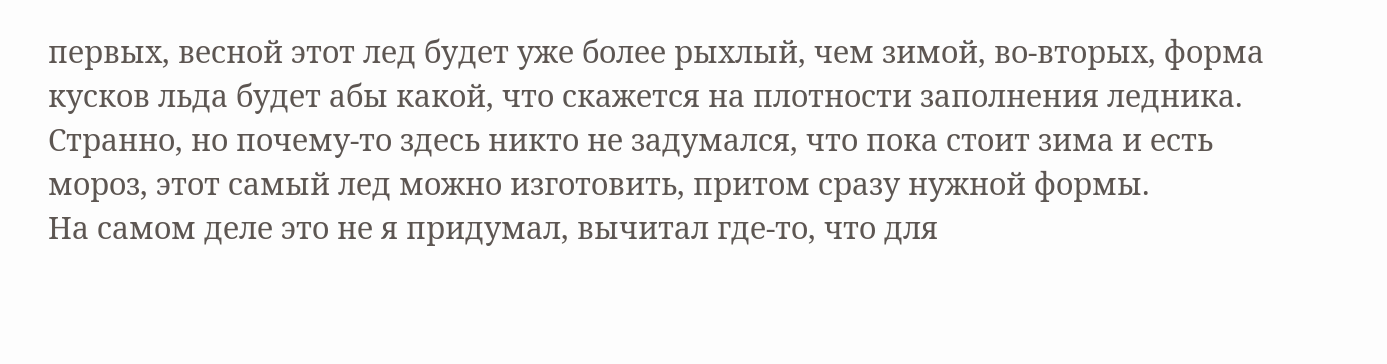первых, весной этот лед будет уже более рыхлый, чем зимой, во-вторых, форма кусков льда будет абы какой, что скажется на плотности заполнения ледника.
Странно, но почему-то здесь никто не задумался, что пока стоит зима и есть мороз, этот самый лед можно изготовить, притом сразу нужной формы.
На самом деле это не я придумал, вычитал где-то, что для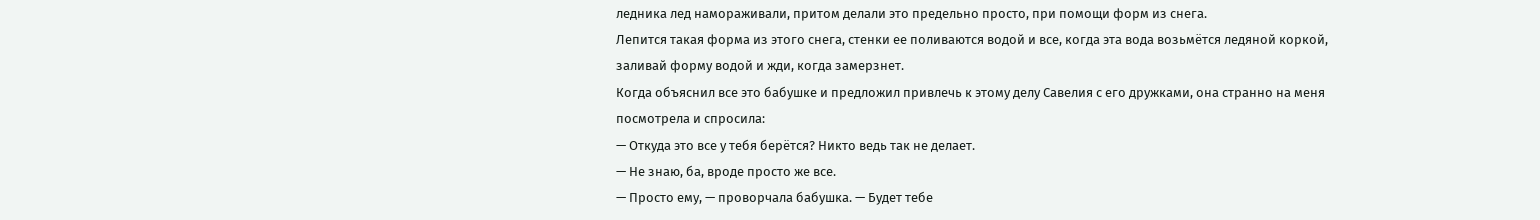ледника лед намораживали, притом делали это предельно просто, при помощи форм из снега.
Лепится такая форма из этого снега, стенки ее поливаются водой и все, когда эта вода возьмётся ледяной коркой, заливай форму водой и жди, когда замерзнет.
Когда объяснил все это бабушке и предложил привлечь к этому делу Савелия с его дружками, она странно на меня посмотрела и спросила:
— Откуда это все у тебя берётся? Никто ведь так не делает.
— Не знаю, ба, вроде просто же все.
— Просто ему, — проворчала бабушка. — Будет тебе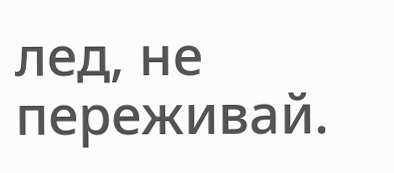лед, не переживай.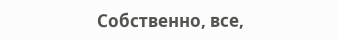Собственно, все,